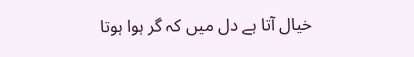خیال آتا ہے دل میں کہ گر ہوا ہوتا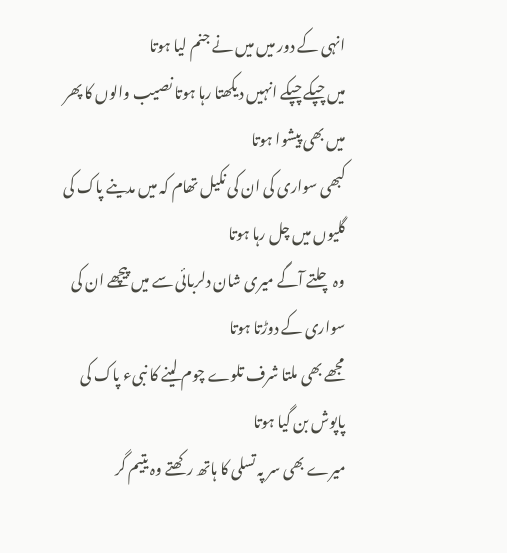انہی کے دور میں میں نے جنم لیا ہوتا
میں چپکے چپکے انہیں دیکھتا رہا ہوتا نصیب والوں کا پھر میں بھی پیشوا ہوتا
کبھی سواری کی ان کی نکیل تھام کہ میں مدینے پاک کی گلیوں میں چل رہا ہوتا
وہ چلتے آگے میری شان دلربائی سے میں پیچھے ان کی سواری کے دوڑتا ہوتا
مجھے بھی ملتا شرف تلوے چوم لینے کا نبیء پاک کی پاپوش بن گیا ہوتا
میرے بھی سر پہ تسلی کا ہاتھ رکھتے وہ یتیم گر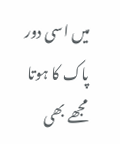میں اسی دور پاک کا ہوتا
مجھے بھی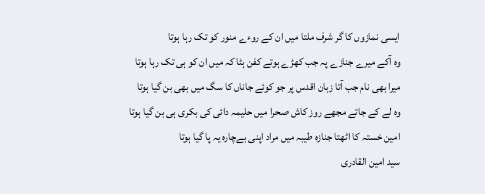ایسی نمازوں کا گر شرف ملتا میں ان کے روءے منور کو تک رہا ہوتا
وہ آکے میرے جنازے پہ جب کھڑے ہوتے کفن ہٹا کہ میں ان کو ہی تک رہا ہوتا
میرا بھی نام جب آتا زبان اقدس پر جو کوئے جاناں کا سگ میں بھی بن گیا ہوتا
وہ لے کے جاتے مجھے روز کاش صحرا میں حلیمہ دائی کی بکری ہی بن گیا ہوتا
امین خستہ کا اٹھتا جنازہ طیبہ میں مراد اپنی بےچارہ یہ پا گیا ہوتا
سید امین القادری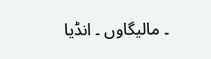۔ مالیگاوں ۔ انڈیا